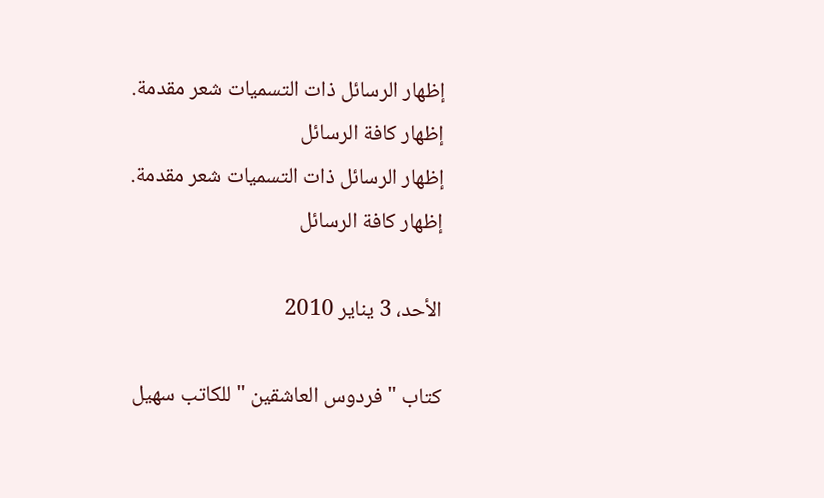إظهار الرسائل ذات التسميات شعر مقدمة. إظهار كافة الرسائل
إظهار الرسائل ذات التسميات شعر مقدمة. إظهار كافة الرسائل

الأحد، 3 يناير 2010

كتاب " فردوس العاشقين " للكاتب سهيل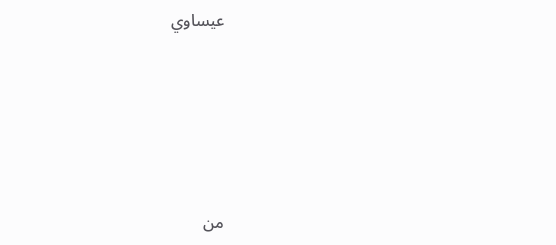عيساوي





من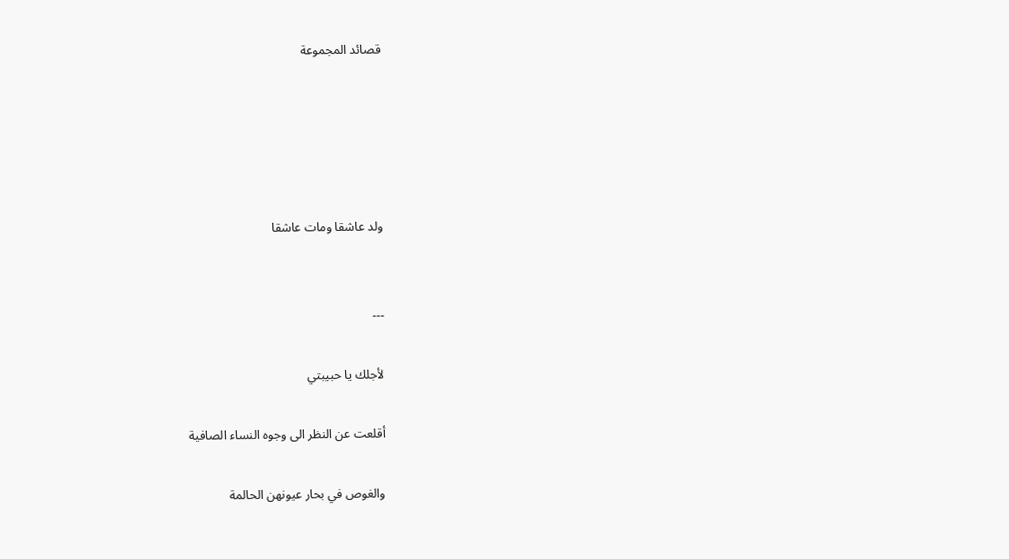قصائد المجموعة





ولد عاشقا ومات عاشقا


---

لأجلك يا حبيبتي

أقلعت عن النظر الى وجوه النساء الصافية

والغوص في بحار عيونهن الحالمة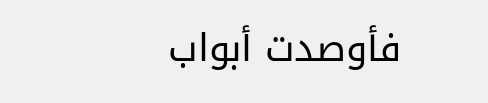فأوصدت أبواب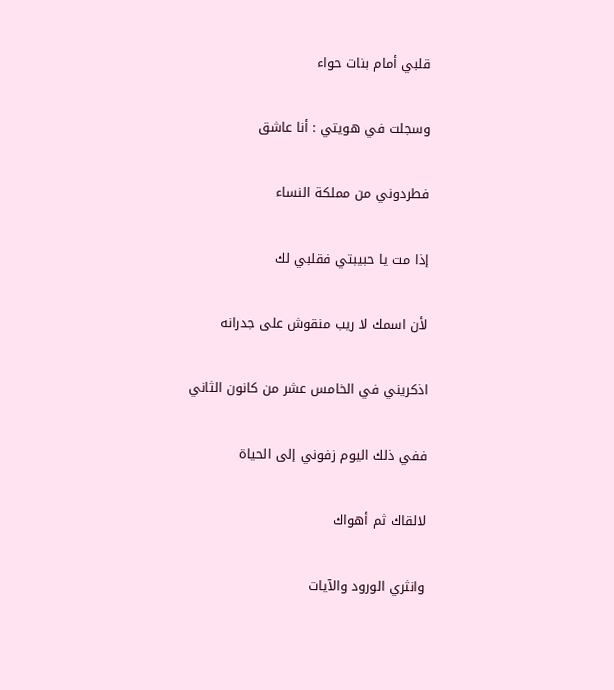قلبي أمام بنات حواء

وسجلت في هويتي : أنا عاشق

فطردوني من مملكة النساء

إذا مت يا حبيبتي فقلبي لك

لأن اسمك لا ريب منقوش على جدرانه

اذكريني في الخامس عشر من كانون الثاني

ففي ذلك اليوم زفوني إلى الحياة

لالقاك ثم أهواك

وانثري الورود والآيات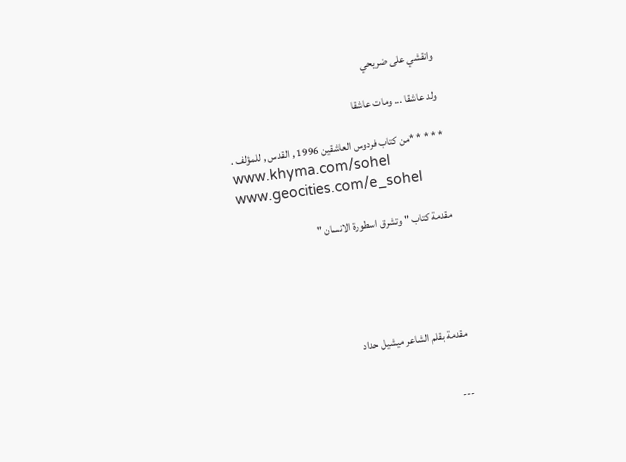وانقشي على ضريحي

ولد عاشقا ... ومات عاشقا

* * * * *من كتاب فردوس العاشقين 1996 , القدس , للمؤلف .
www.khyma.com/sohel
www.geocities.com/e_sohel

مقدمة كتاب " وتشرق اسطورة الانسان "





مقدمة بقلم الشاعر ميشيل حداد


---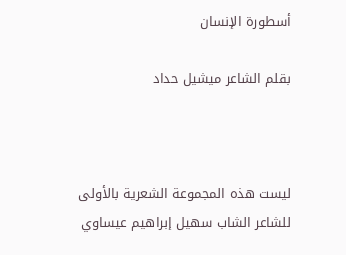أسطورة الإنسان

بقلم الشاعر ميشيل حداد



ليست هذه المجموعة الشعرية بالأولى للشاعر الشاب سهيل إبراهيم عيساوي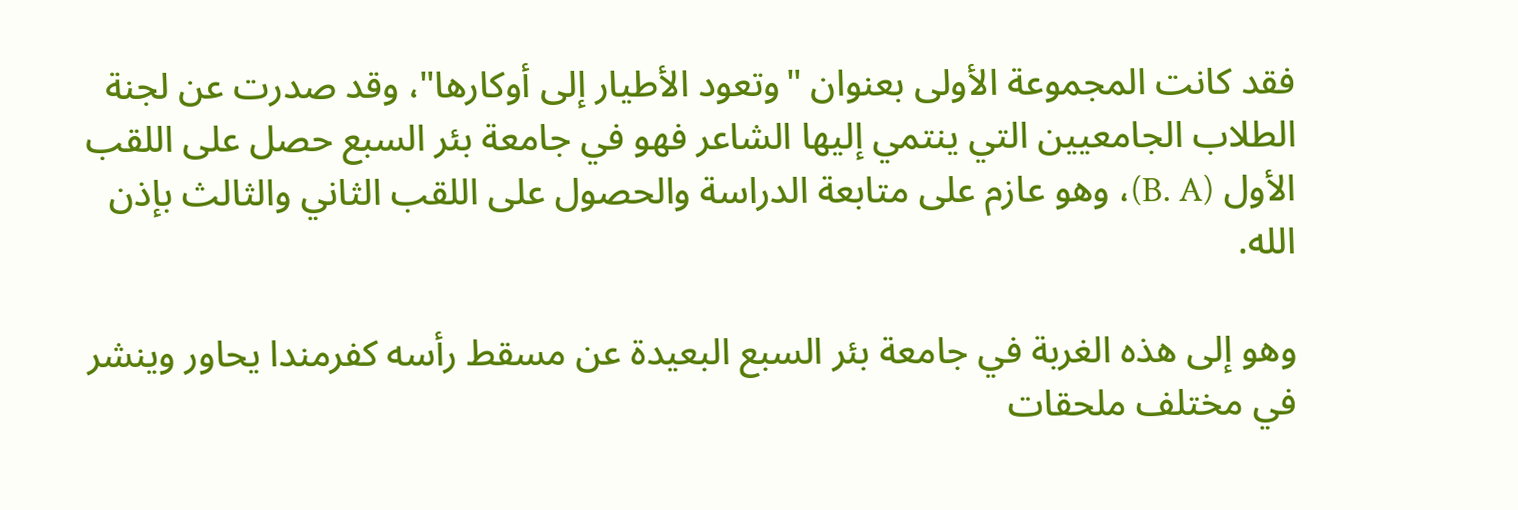فقد كانت المجموعة الأولى بعنوان "وتعود الأطيار إلى أوكارها"، وقد صدرت عن لجنة الطلاب الجامعيين التي ينتمي إليها الشاعر فهو في جامعة بئر السبع حصل على اللقب الأول (B. A)، وهو عازم على متابعة الدراسة والحصول على اللقب الثاني والثالث بإذن الله.

وهو إلى هذه الغربة في جامعة بئر السبع البعيدة عن مسقط رأسه كفرمندا يحاور وينشر في مختلف ملحقات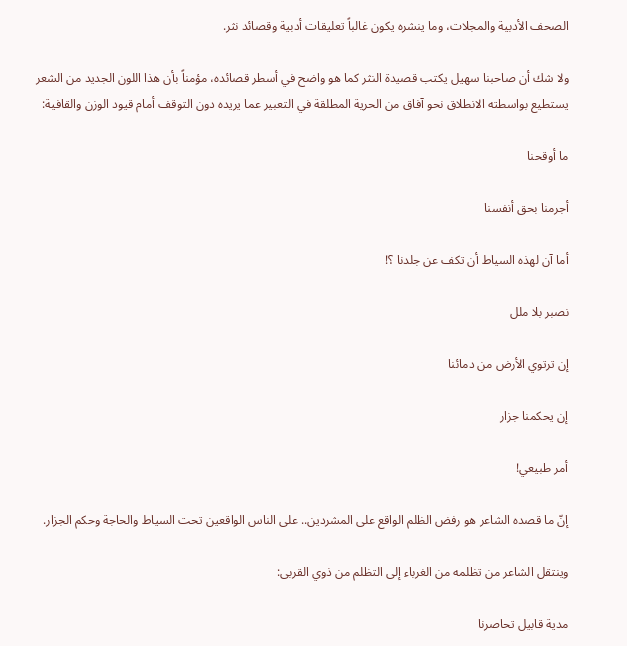الصحف الأدبية والمجلات، وما ينشره يكون غالباً تعليقات أدبية وقصائد نثر.

ولا شك أن صاحبنا سهيل يكتب قصيدة النثر كما هو واضح في أسطر قصائده، مؤمناً بأن هذا اللون الجديد من الشعر يستطيع بواسطته الانطلاق نحو آفاق من الحرية المطلقة في التعبير عما يريده دون التوقف أمام قيود الوزن والقافية:

ما أوقحنا

أجرمنا بحق أنفسنا

أما آن لهذه السياط أن تكف عن جلدنا ؟!

نصبر بلا ملل

إن ترتوي الأرض من دمائنا

إن يحكمنا جزار

أمر طبيعي!

إنّ ما قصده الشاعر هو رفض الظلم الواقع على المشردين.. على الناس الواقعين تحت السياط والحاجة وحكم الجزار.

وينتقل الشاعر من تظلمه من الغرباء إلى التظلم من ذوي القربى:

مدية قابيل تحاصرنا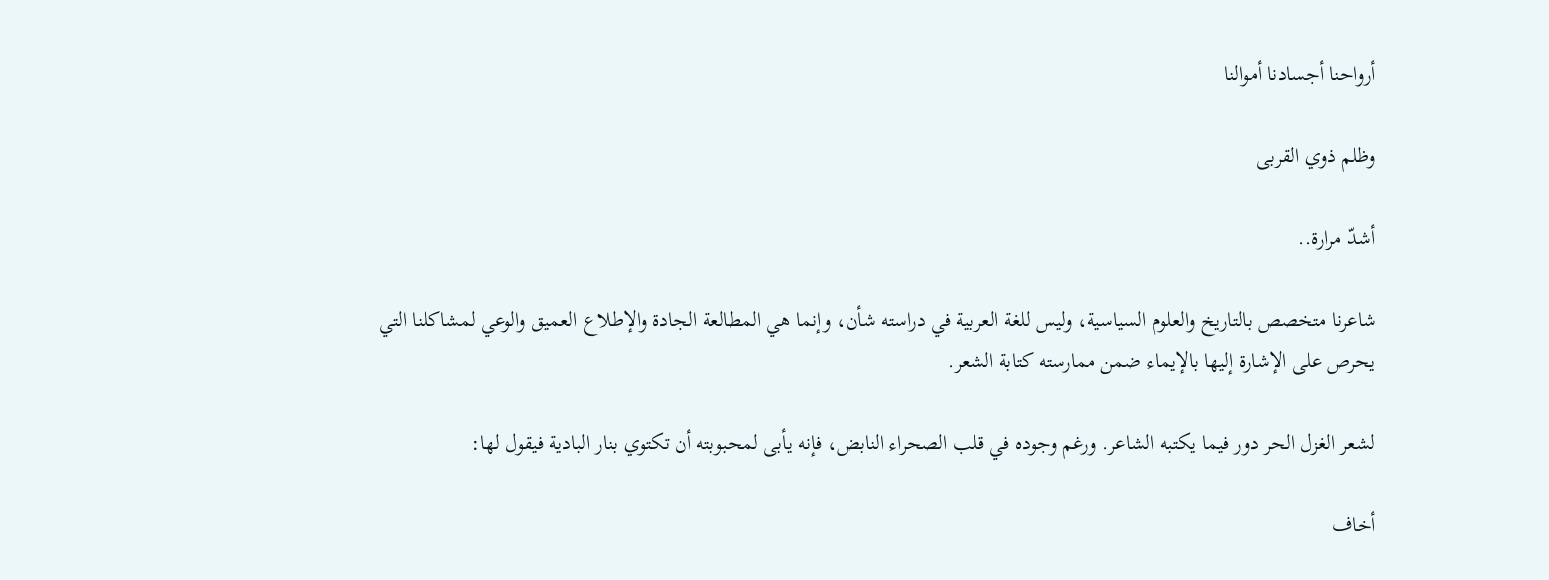أرواحنا أجسادنا أموالنا

وظلم ذوي القربى

أشدّ مرارة..

شاعرنا متخصص بالتاريخ والعلوم السياسية، وليس للغة العربية في دراسته شأن، وإنما هي المطالعة الجادة والإطلاع العميق والوعي لمشاكلنا التي يحرص على الإشارة إليها بالإيماء ضمن ممارسته كتابة الشعر.

لشعر الغزل الحر دور فيما يكتبه الشاعر. ورغم وجوده في قلب الصحراء النابض، فإنه يأبى لمحبوبته أن تكتوي بنار البادية فيقول لها:

أخاف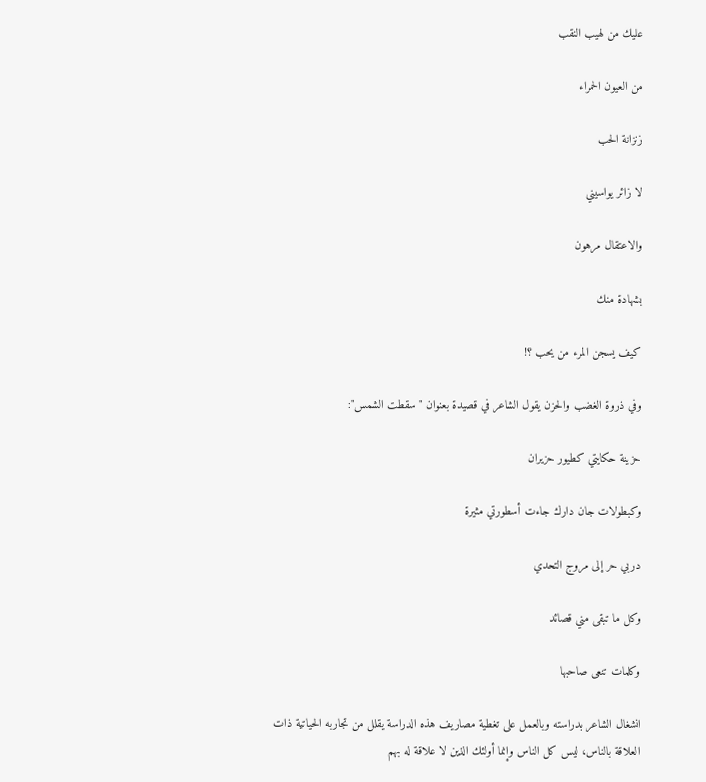عليك من لهيب النقب

من العيون الحمراء

زنزانة الحب

لا زائر يواسيني

والاعتقال مرهون

بشهادة منك

كيف يسجن المرء من يحب ؟!

وفي ذروة الغضب والحزن يقول الشاعر في قصيدة بعنوان "سقطت الشمس":

حزينة حكايتي كطيور حزيران

وكبطولات جان دارك جاءت أسطورتي مثيرة

دربي حر إلى مروج التحدي

وكل ما تبقى مني قصائد

وكلمات تنعى صاحبها

انشغال الشاعر بدراسته وبالعمل على تغطية مصاريف هذه الدراسة يقلل من تجاربه الحياتية ذات العلاقة بالناس، ليس كل الناس وإنما أولئك الذين لا علاقة له بهم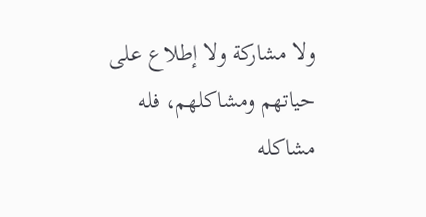ولا مشاركة ولا إطلاع على حياتهم ومشاكلهم، فله مشاكله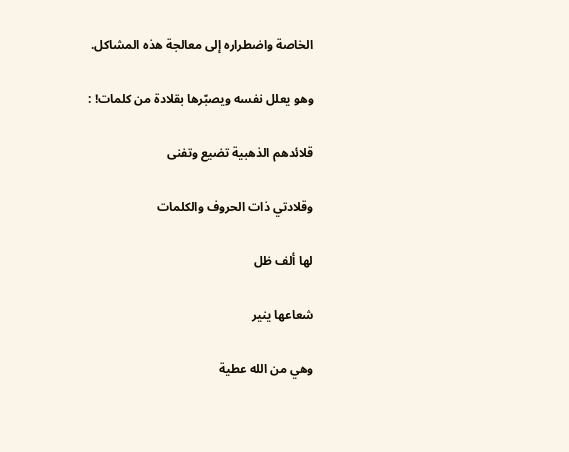الخاصة واضطراره إلى معالجة هذه المشاكل.

وهو يعلل نفسه ويصبّرها بقلادة من كلمات! :

قلائدهم الذهبية تضيع وتفنى

وقلادتي ذات الحروف والكلمات

لها ألف ظل

شعاعها ينير

وهي من الله عطية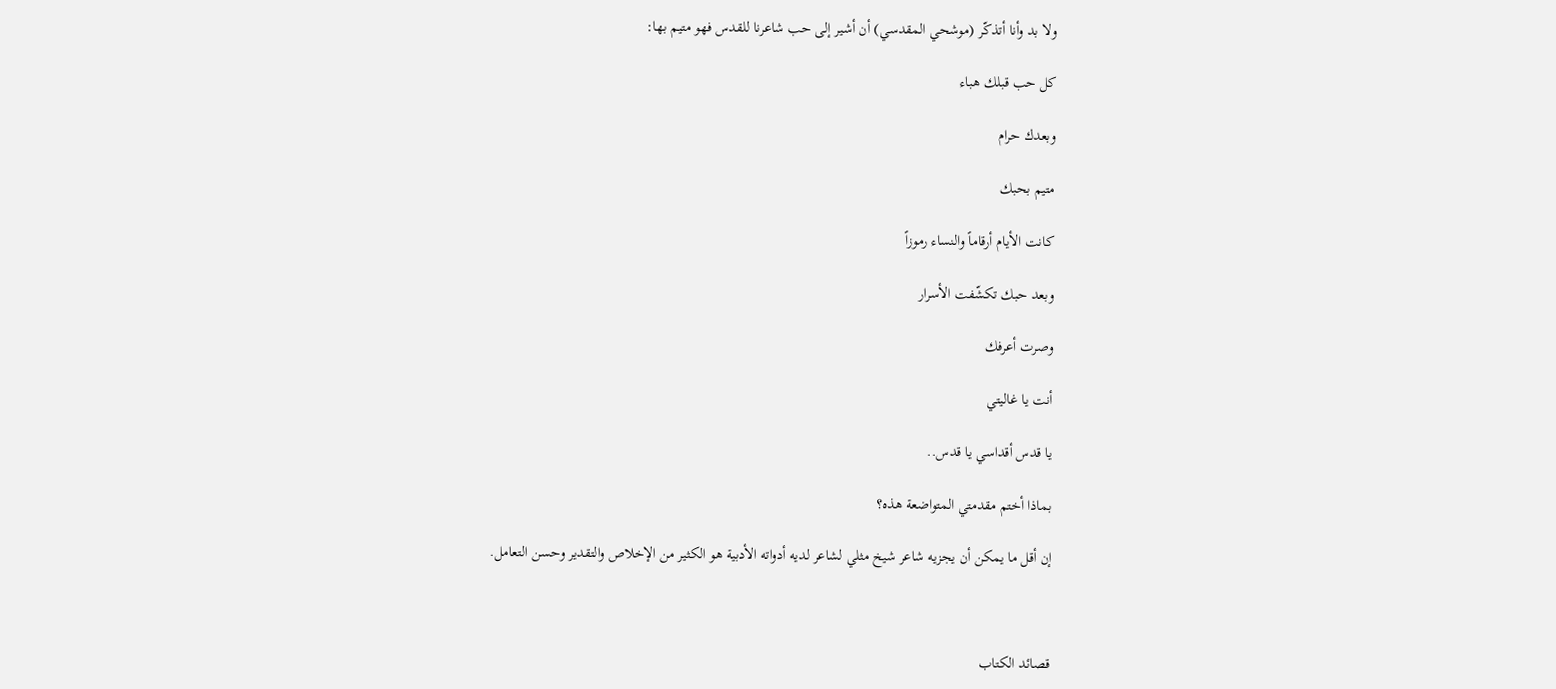ولا بد وأنا أتذكّر (موشحي المقدسي) أن أشير إلى حب شاعرنا للقدس فهو متيم بها:

كل حب قبلك هباء

وبعدك حرام

متيم بحبك

كانت الأيام أرقاماً والنساء رموزاً

وبعد حبك تكشّفت الأسرار

وصرت أعرفك

أنت يا غاليتي

يا قدس أقداسي يا قدس..

بماذا أختم مقدمتي المتواضعة هذه؟

إن أقل ما يمكن أن يجزيه شاعر شيخ مثلي لشاعر لديه أدواته الأدبية هو الكثير من الإخلاص والتقدير وحسن التعامل.



قصائد الكتاب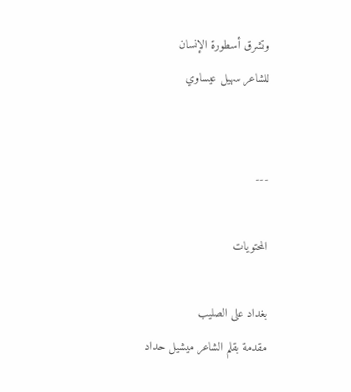وتشرق أسطورة الإنسان
للشاعر سهيل عيساوي


---

المحتويات

بغداد على الصليب
مقدمة بقلم الشاعر ميشيل حداد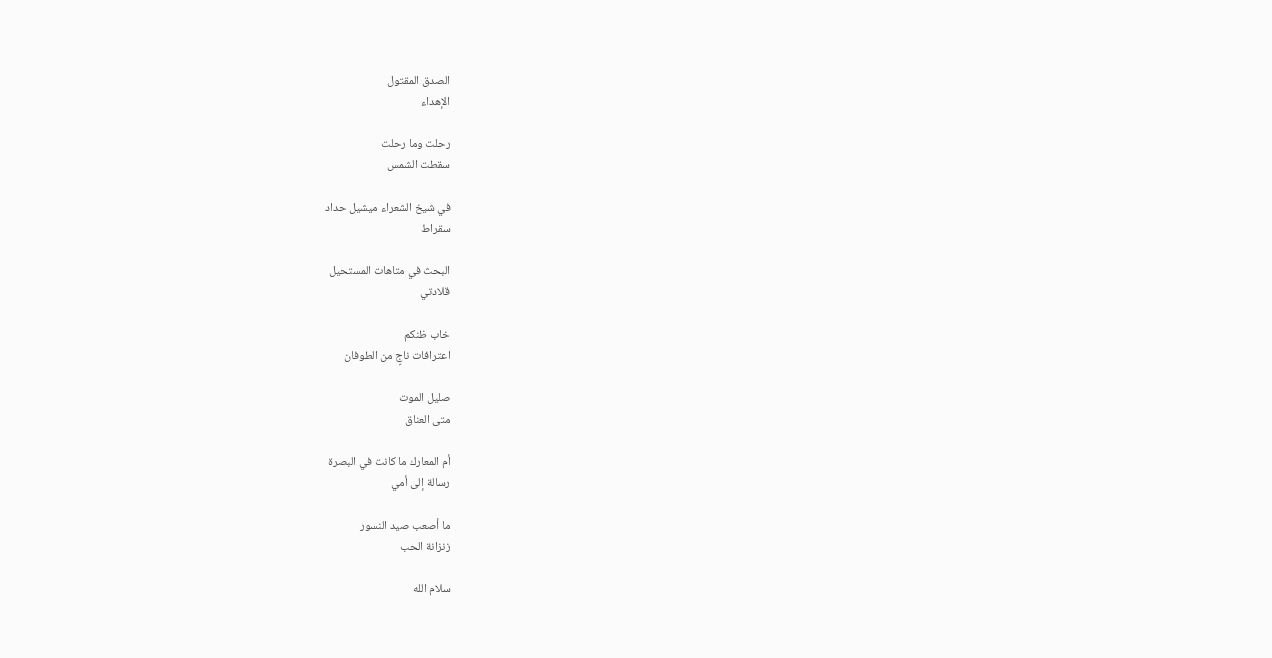الصدق المقتول
الإهداء

رحلت وما رحلت
سقطت الشمس

في شيخ الشعراء ميشيل حداد
سقراط

البحث في متاهات المستحيل
قلادتي

خاب ظنكم
اعترافات ناجٍ من الطوفان

صليل الموت
متى العناق

أم المعارك ما كانت في البصرة
رسالة إلى أمي

ما أصعب صيد النسور
زنزانة الحب

سلام الله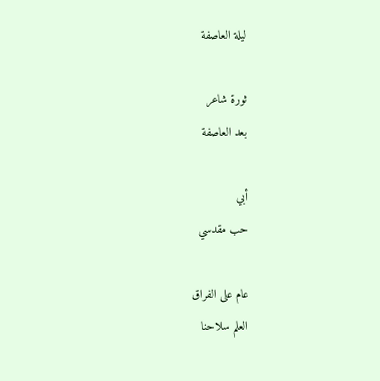ليلة العاصفة

ثورة شاعر
بعد العاصفة

أبي
حب مقدسي

عام على الفراق
العلم سلاحنا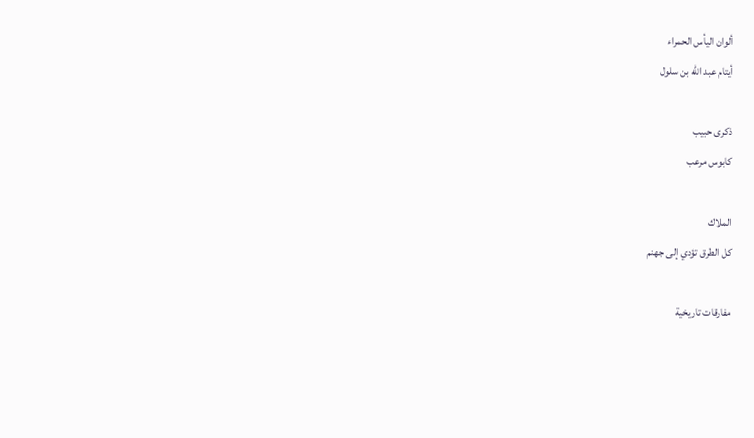ألوان اليأس الحمراء
أيتام عبد الله بن سلول

ذكرى حبيب
كابوس مرعب

الملاك
كل الطرق تؤدي إلى جهنم

مفارقات تاريخية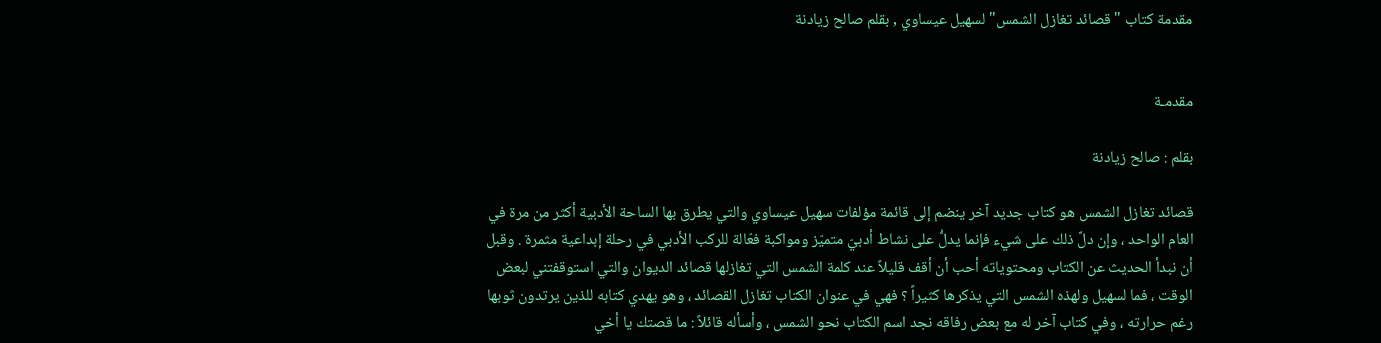مقدمة كتاب " قصائد تغازل الشمس" لسهيل عيساوي , بقلم صالح زيادنة


مقدمـة

بقلم : صالح زيادنة

قصائد تغازل الشمس هو كتاب جديد آخر ينضم إلى قائمة مؤلفات سهيل عيساوي والتي يطرق بها الساحة الأدبية أكثر من مرة في العام الواحد ، وإن دلَّ ذلك على شيء فإنما يدلُّ على نشاط أدبيّ متميّز ومواكبة فعّالة للركب الأدبي في رحلة إبداعية مثمرة . وقبل أن نبدأ الحديث عن الكتاب ومحتوياته أحب أن أقف قليلاً عند كلمة الشمس التي تغازلها قصائد الديوان والتي استوقفتني لبعض الوقت ، فما لسهيل ولهذه الشمس التي يذكرها كثيراً ؟ فهي في عنوان الكتاب تغازل القصائد ، وهو يهدي كتابه للذين يرتدون ثوبها رغم حرارته ، وفي كتاب آخر له مع بعض رفاقه نجد اسم الكتاب نحو الشمس ، وأسأله قائلاً : ما قصتك يا أخي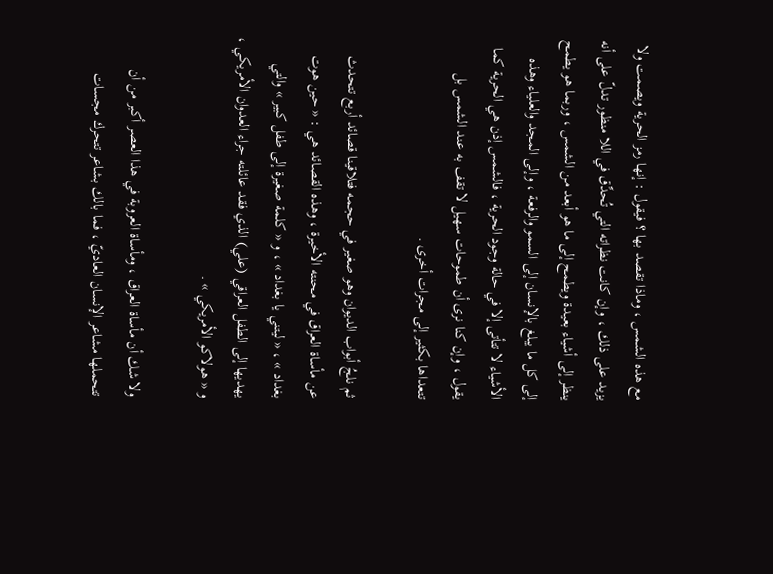مع هذه الشمس ، وماذا تقصد بها ؟ فيقول : إنها رمز الحرية ويصمت ولا يزيد على ذلك ، وإن كانت نظراته التي تُحدِّق في اللا منظور تدلّ على أنه ينظر إلى أشياء بعيدة ويطمح إلى ما هو أبعد من الشمس ، وربما هو يطمح إلى كل ما يبلغ بالإنسان إلى السمو والرفعة ، وإلى المجد والعلياء وهذه الأشياء لا تتأتى إلا في حالة وجود الحرية ، فالشمس إذن هي الحرية كما يقول ، وإن كنا نرى أن طموحات سهيل لا تقف به عند الشمس بل تتعداها بكثير إلى مجرات أخرى .

ثم نلجُ أبواب الديوان وهو صغير في حجمه فتلاقينا قصائد أربع تتحدث عن مأساة العراق في محنته الأخيرة ، وهذه القصائد هي : « حين هوت بغداد » ، « ليتني يا بغداد » ، و « كلمة صغيرة إلى طفل كبير » والتي يهديها إلى الطفل العراقي (علي) الذي فقد عائلته جراء العدوان الأمريكي ، و « هولاكو الأمريكي » .

ولا شك أن مأساة العراق ، ومأساة العروبة في هذا العصر أكبر من أن تتحملها مشاعر الإنسان العاديّ ، فما بالك بشاعر تتحرك مجسات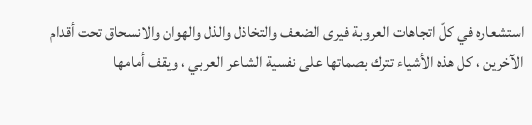استشعاره في كلّ اتجاهات العروبة فيرى الضعف والتخاذل والذل والهوان والانسحاق تحت أقدام الآخرين ، كل هذه الأشياء تترك بصماتها على نفسية الشاعر العربي ، ويقف أمامها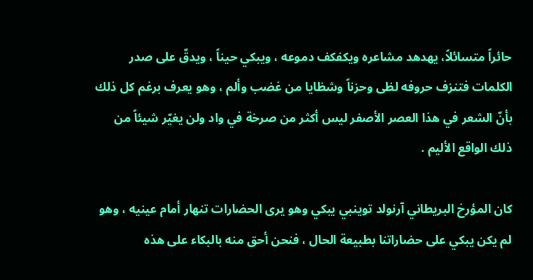حائراً متسائلاً، يهدهد مشاعره ويكفكف دموعه ، ويبكي حيناً ، ويدقّ على صدر الكلمات فتنزف حروفه لظى وحزناً وشظايا من غضب وألم ، وهو يعرف برغم كل ذلك بأنّ الشعر في هذا العصر الأصفر ليس أكثر من صرخة في واد ولن يغيّر شيئاً من ذلك الواقع الأليم .

كان المؤرخ البريطاني آرنولد توينبي يبكي وهو يرى الحضارات تنهار أمام عينيه ، وهو لم يكن يبكي على حضاراتنا بطبيعة الحال ، فنحن أحق منه بالبكاء على هذه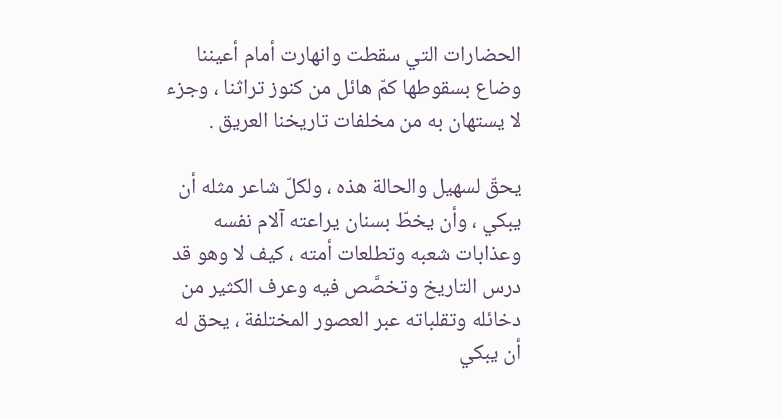الحضارات التي سقطت وانهارت أمام أعيننا وضاع بسقوطها كمّ هائل من كنوز تراثنا ، وجزء لا يستهان به من مخلفات تاريخنا العريق .

يحقّ لسهيل والحالة هذه ، ولكلّ شاعر مثله أن يبكي ، وأن يخطّ بسنان يراعته آلام نفسه وعذابات شعبه وتطلعات أمته ، كيف لا وهو قد درس التاريخ وتخصَّص فيه وعرف الكثير من دخائله وتقلباته عبر العصور المختلفة ، يحق له أن يبكي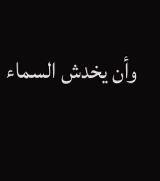وأن يخدش السماء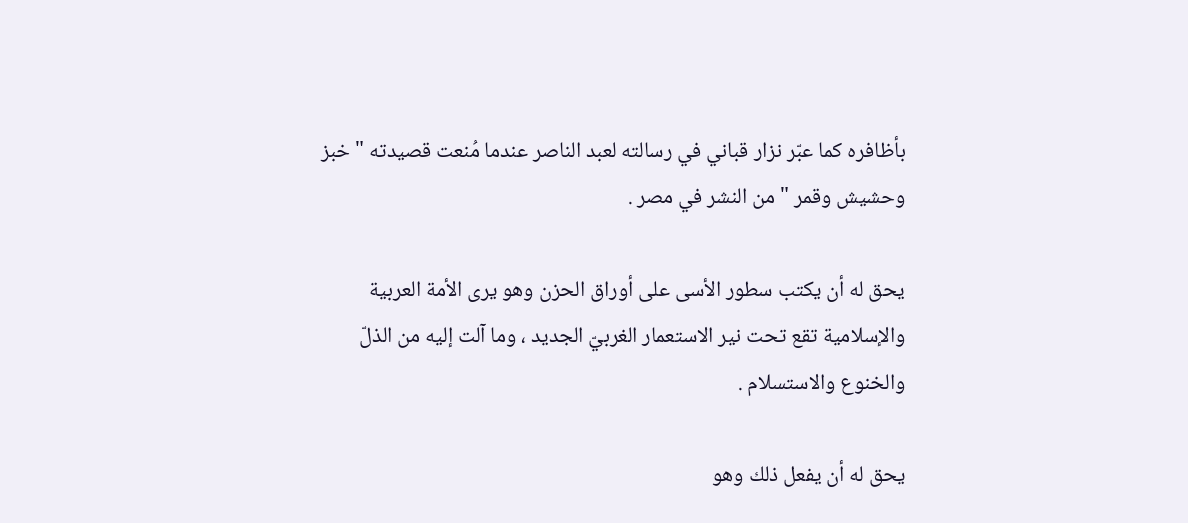بأظافره كما عبّر نزار قباني في رسالته لعبد الناصر عندما مُنعت قصيدته " خبز وحشيش وقمر " من النشر في مصر .

يحق له أن يكتب سطور الأسى على أوراق الحزن وهو يرى الأمة العربية والإسلامية تقع تحت نير الاستعمار الغربيّ الجديد ، وما آلت إليه من الذلّ والخنوع والاستسلام .

يحق له أن يفعل ذلك وهو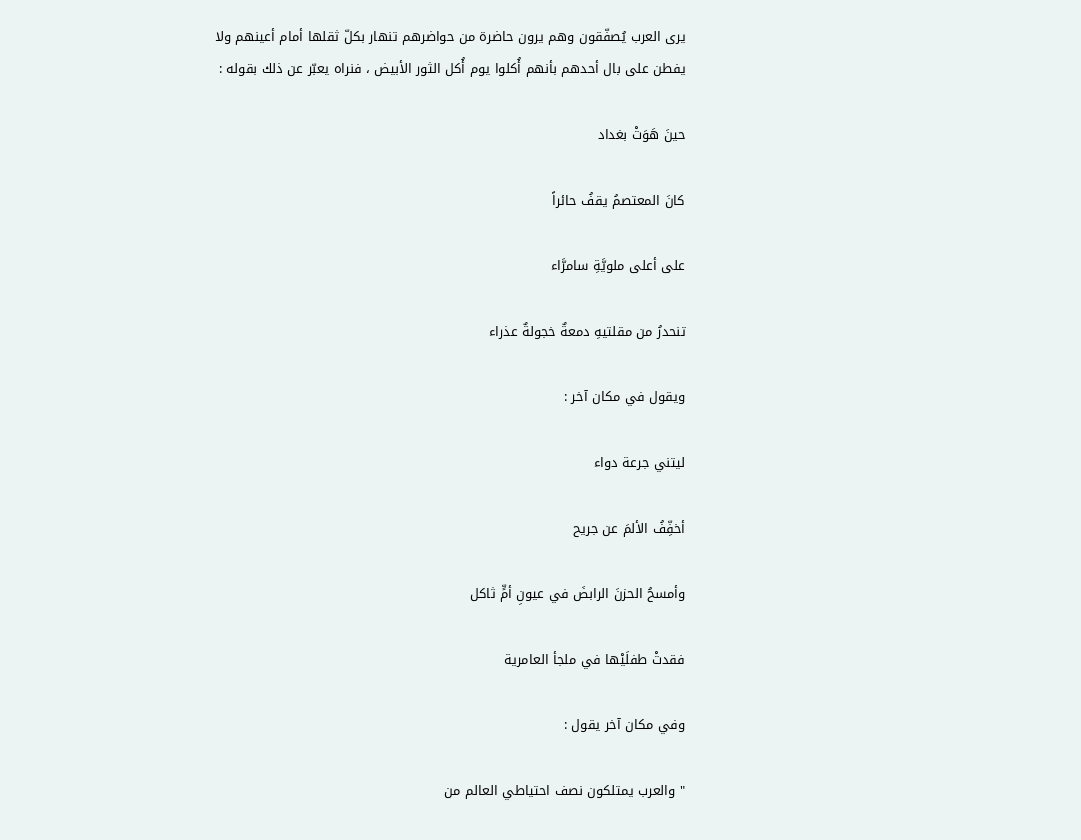يرى العرب يُصفّقون وهم يرون حاضرة من حواضرهم تنهار بكلّ ثقلها أمام أعينهم ولا يفطن على بال أحدهم بأنهم أُكلوا يوم أُكل الثور الأبيض ، فنراه يعبّر عن ذلك بقوله :

حينَ هَوَتْ بغداد

كانَ المعتصمُ يقفُ حائراً

على أعلى ملويَّةِ سامرَّاء

تنحدرُ من مقلتيهِ دمعةٌ خجولةٌ عذراء

ويقول في مكان آخر :

ليتني جرعة دواء

أخفِّفُ الألمَ عن جريح

وأمسحُ الحزنَ الرابضَ في عيونِ أمٍّ ثاكل

فقدتْ طفلَيْها في ملجأ العامرية

وفي مكان آخر يقول :

" والعرب يمتلكون نصف احتياطي العالم من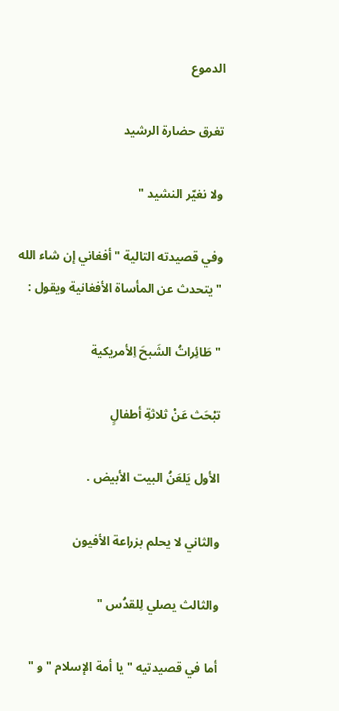الدموع

تغرق حضارة الرشيد

ولا نغيّر النشيد "

وفي قصيدته التالية " أفغاني إن شاء الله " يتحدث عن المأساة الأفغانية ويقول :

" طَائِراتُ الشَبحَ اِلأمريكية

تبْحَث عَنْ ثلاثةِ أطفالٍ

الأول يَلعَنُ البيت الأبيض .

والثاني لا يحلم بزراعة الأفيون

والثالث يصلي لِلقدُس "

أما في قصيدتيه " يا أمة الإسلام " و "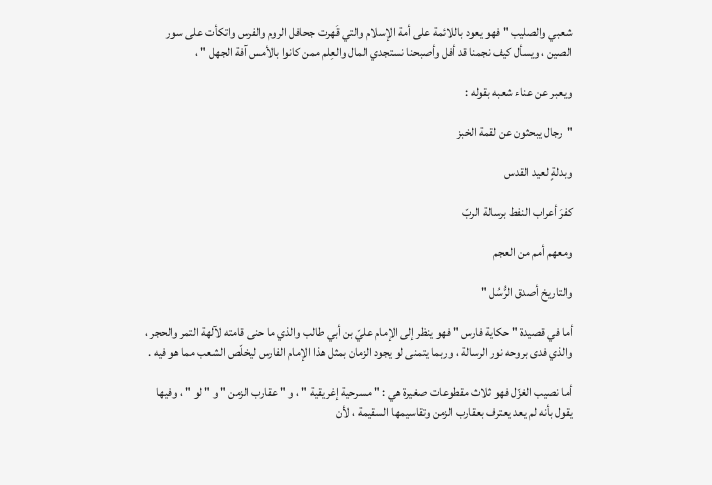شعبي والصليب " فهو يعود باللائمة على أمة الإسلام والتي قَهرت جحافل الروم والفرس واتكأت على سور الصين ، ويسأل كيف نجمنا قد أفل وأصبحنا نستجدي المال والعِلم ممن كانوا بالأمس آفة الجهل " ،

ويعبر عن عناء شعبه بقوله :

"رجال يبحثون عن لقمة الخبز

وبدلةٍ لعيد القدس

كفرَ أعراب النفط برسالة الربّ

ومعهم أمم من العجم

والتاريخ أصدق الرُّسُل "

أما في قصيدة " حكاية فارس " فهو ينظر إلى الإمام عليّ بن أبي طالب والذي ما حنى قامته لآلهة التمر والحجر ، والذي فدى بروحه نور الرسالة ، وربما يتمنى لو يجود الزمان بمثل هذا الإمام الفارس ليخلّص الشعب مما هو فيه .

أما نصيب الغزّل فهو ثلاث مقطوعات صغيرة هي : " مسرحية إغريقية " ، و " عقارب الزمن " و " لو " ، وفيها يقول بأنه لم يعد يعترف بعقارب الزمن وتقاسيمها السقيمة ، لأن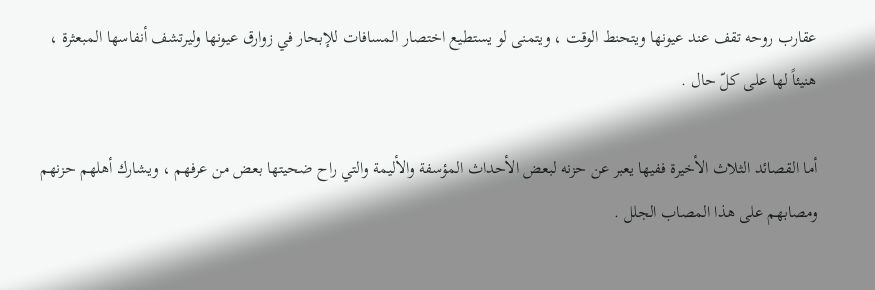عقارب روحه تقف عند عيونها ويتحنط الوقت ، ويتمنى لو يستطيع اختصار المسافات للإبحار في زوارق عيونها وليرتشف أنفاسها المبعثرة ، هنيئاً لها على كلّ حال .

أما القصائد الثلاث الأخيرة ففيها يعبر عن حزنه لبعض الأحداث المؤسفة والأليمة والتي راح ضحيتها بعض من عرفهم ، ويشارك أهلهم حزنهم ومصابهم على هذا المصاب الجلل .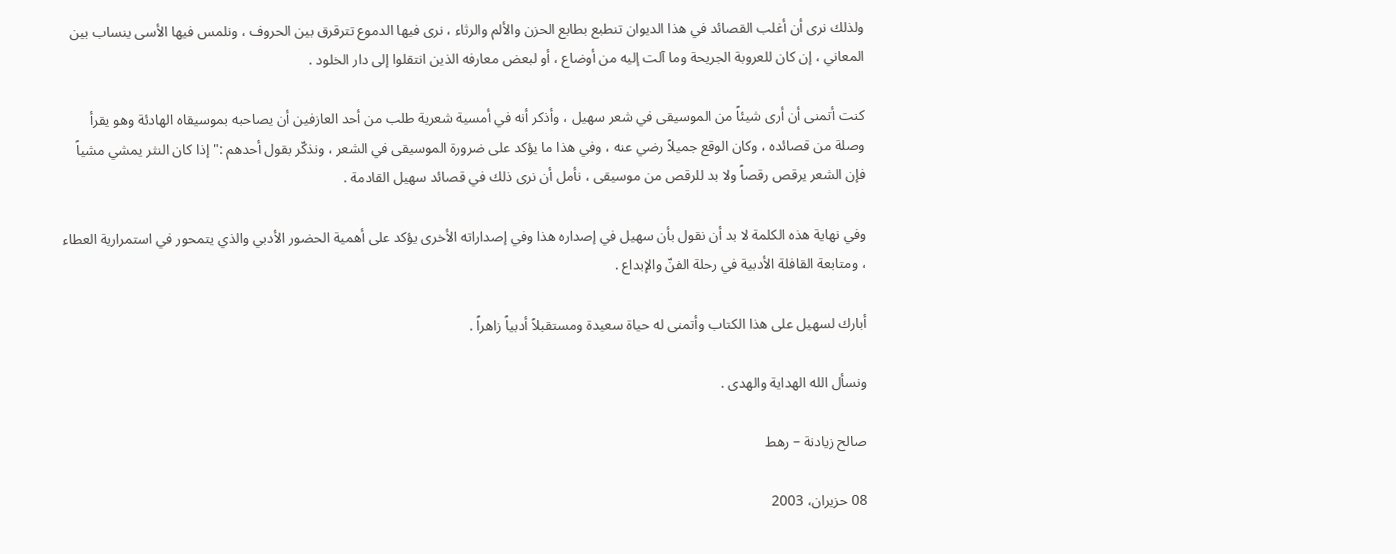ولذلك نرى أن أغلب القصائد في هذا الديوان تنطبع بطابع الحزن والألم والرثاء ، نرى فيها الدموع تترقرق بين الحروف ، ونلمس فيها الأسى ينساب بين المعاني ، إن كان للعروبة الجريحة وما آلت إليه من أوضاع ، أو لبعض معارفه الذين انتقلوا إلى دار الخلود .

كنت أتمنى أن أرى شيئاً من الموسيقى في شعر سهيل ، وأذكر أنه في أمسية شعرية طلب من أحد العازفين أن يصاحبه بموسيقاه الهادئة وهو يقرأ وصلة من قصائده ، وكان الوقع جميلاً رضي عنه ، وفي هذا ما يؤكد على ضرورة الموسيقى في الشعر ، ونذكّر بقول أحدهم :" إذا كان النثر يمشي مشياً فإن الشعر يرقص رقصاً ولا بد للرقص من موسيقى ، نأمل أن نرى ذلك في قصائد سهيل القادمة .

وفي نهاية هذه الكلمة لا بد أن نقول بأن سهيل في إصداره هذا وفي إصداراته الأخرى يؤكد على أهمية الحضور الأدبي والذي يتمحور في استمرارية العطاء ، ومتابعة القافلة الأدبية في رحلة الفنّ والإبداع .

أبارك لسهيل على هذا الكتاب وأتمنى له حياة سعيدة ومستقبلاً أدبياً زاهراً .

ونسأل الله الهداية والهدى .

صالح زيادنة – رهط

08 حزيران، 2003